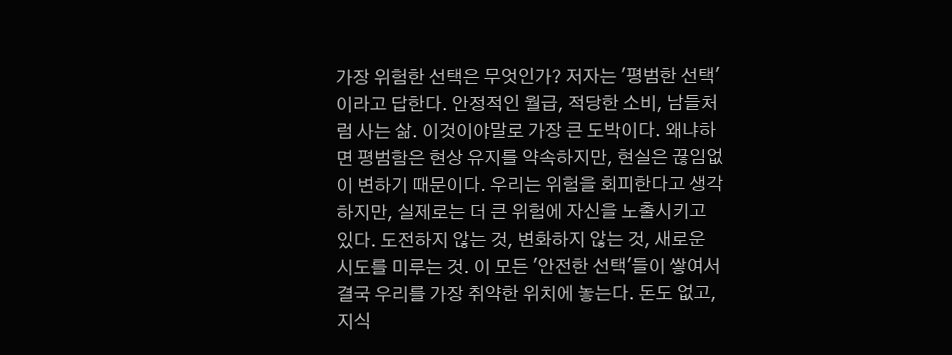가장 위험한 선택은 무엇인가? 저자는 '평범한 선택'이라고 답한다. 안정적인 월급, 적당한 소비, 남들처럼 사는 삶. 이것이야말로 가장 큰 도박이다. 왜냐하면 평범함은 현상 유지를 약속하지만, 현실은 끊임없이 변하기 때문이다. 우리는 위험을 회피한다고 생각하지만, 실제로는 더 큰 위험에 자신을 노출시키고 있다. 도전하지 않는 것, 변화하지 않는 것, 새로운 시도를 미루는 것. 이 모든 '안전한 선택'들이 쌓여서 결국 우리를 가장 취약한 위치에 놓는다. 돈도 없고, 지식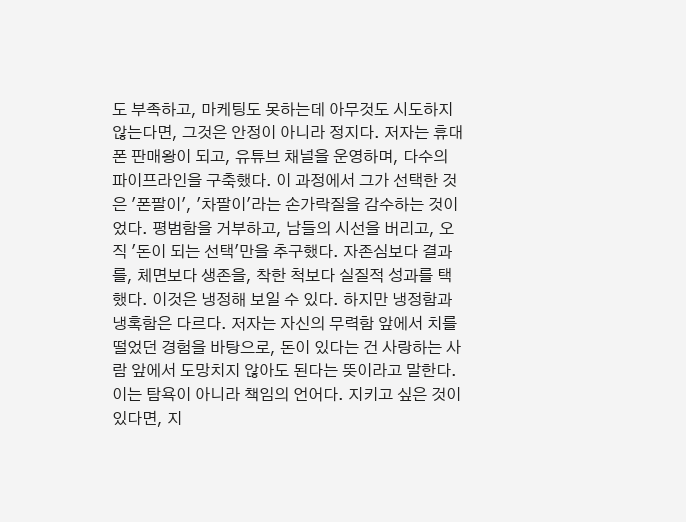도 부족하고, 마케팅도 못하는데 아무것도 시도하지 않는다면, 그것은 안정이 아니라 정지다. 저자는 휴대폰 판매왕이 되고, 유튜브 채널을 운영하며, 다수의 파이프라인을 구축했다. 이 과정에서 그가 선택한 것은 '폰팔이', '차팔이'라는 손가락질을 감수하는 것이었다. 평범함을 거부하고, 남들의 시선을 버리고, 오직 '돈이 되는 선택'만을 추구했다. 자존심보다 결과를, 체면보다 생존을, 착한 척보다 실질적 성과를 택했다. 이것은 냉정해 보일 수 있다. 하지만 냉정함과 냉혹함은 다르다. 저자는 자신의 무력함 앞에서 치를 떨었던 경험을 바탕으로, 돈이 있다는 건 사랑하는 사람 앞에서 도망치지 않아도 된다는 뜻이라고 말한다. 이는 탐욕이 아니라 책임의 언어다. 지키고 싶은 것이 있다면, 지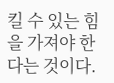킬 수 있는 힘을 가져야 한다는 것이다.